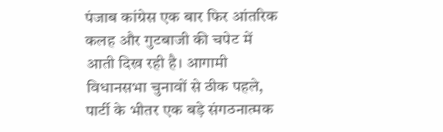पंजाब कांग्रेस एक बार फिर आंतरिक कलह और गुटबाजी की चपेट में आती दिख रही है। आगामी विधानसभा चुनावों से ठीक पहले, पार्टी के भीतर एक बड़े संगठनात्मक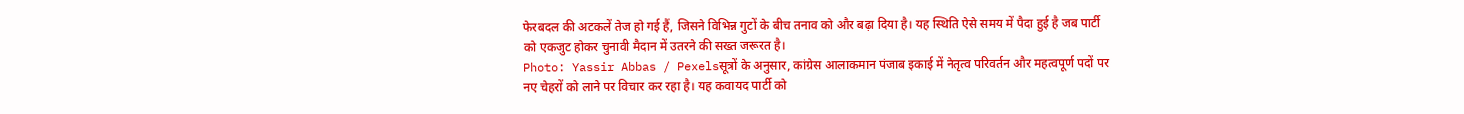फेरबदल की अटकलें तेज हो गई हैं, जिसने विभिन्न गुटों के बीच तनाव को और बढ़ा दिया है। यह स्थिति ऐसे समय में पैदा हुई है जब पार्टी को एकजुट होकर चुनावी मैदान में उतरने की सख्त जरूरत है।
Photo: Yassir Abbas / Pexelsसूत्रों के अनुसार, कांग्रेस आलाकमान पंजाब इकाई में नेतृत्व परिवर्तन और महत्वपूर्ण पदों पर नए चेहरों को लाने पर विचार कर रहा है। यह कवायद पार्टी को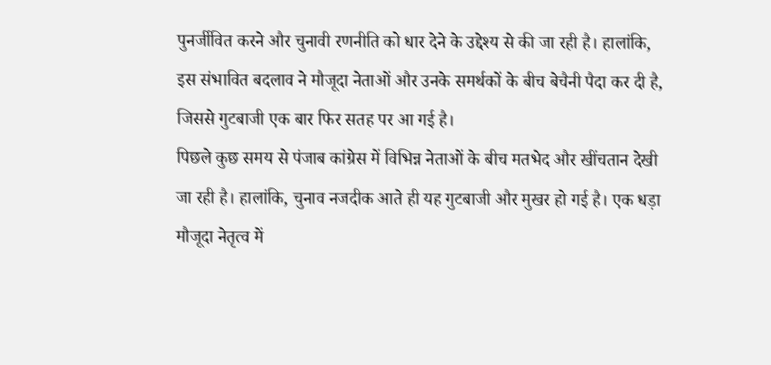पुनर्जीवित करने और चुनावी रणनीति को धार देने के उद्देश्य से की जा रही है। हालांकि, इस संभावित बदलाव ने मौजूदा नेताओं और उनके समर्थकों के बीच बेचैनी पैदा कर दी है, जिससे गुटबाजी एक बार फिर सतह पर आ गई है।
पिछले कुछ समय से पंजाब कांग्रेस में विभिन्न नेताओं के बीच मतभेद और खींचतान देखी जा रही है। हालांकि, चुनाव नजदीक आते ही यह गुटबाजी और मुखर हो गई है। एक धड़ा मौजूदा नेतृत्व में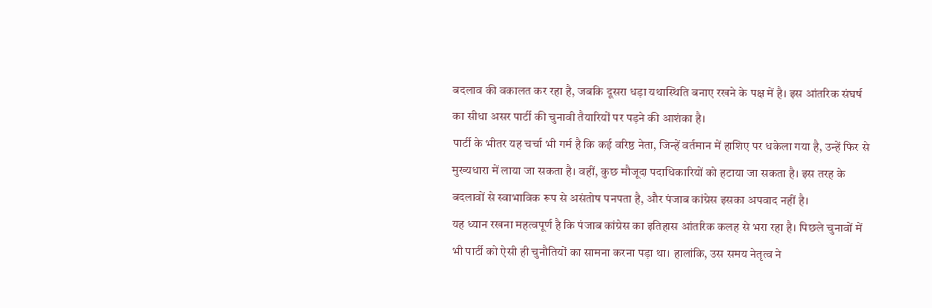बदलाव की वकालत कर रहा है, जबकि दूसरा धड़ा यथास्थिति बनाए रखने के पक्ष में है। इस आंतरिक संघर्ष का सीधा असर पार्टी की चुनावी तैयारियों पर पड़ने की आशंका है।
पार्टी के भीतर यह चर्चा भी गर्म है कि कई वरिष्ठ नेता, जिन्हें वर्तमान में हाशिए पर धकेला गया है, उन्हें फिर से मुख्यधारा में लाया जा सकता है। वहीं, कुछ मौजूदा पदाधिकारियों को हटाया जा सकता है। इस तरह के बदलावों से स्वाभाविक रूप से असंतोष पनपता है, और पंजाब कांग्रेस इसका अपवाद नहीं है।
यह ध्यान रखना महत्वपूर्ण है कि पंजाब कांग्रेस का इतिहास आंतरिक कलह से भरा रहा है। पिछले चुनावों में भी पार्टी को ऐसी ही चुनौतियों का सामना करना पड़ा था। हालांकि, उस समय नेतृत्व ने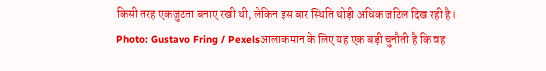किसी तरह एकजुटता बनाए रखी थी, लेकिन इस बार स्थिति थोड़ी अधिक जटिल दिख रही है।
Photo: Gustavo Fring / Pexelsआलाकमान के लिए यह एक बड़ी चुनौती है कि वह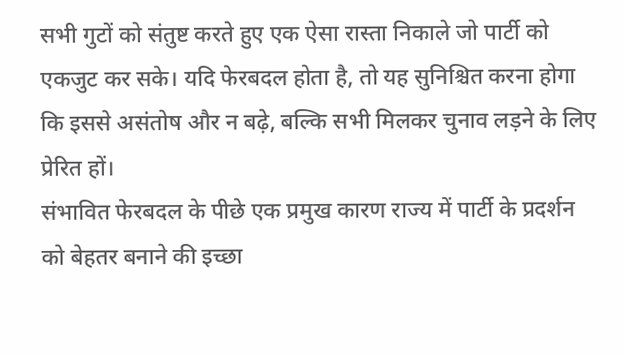सभी गुटों को संतुष्ट करते हुए एक ऐसा रास्ता निकाले जो पार्टी को एकजुट कर सके। यदि फेरबदल होता है, तो यह सुनिश्चित करना होगा कि इससे असंतोष और न बढ़े, बल्कि सभी मिलकर चुनाव लड़ने के लिए प्रेरित हों।
संभावित फेरबदल के पीछे एक प्रमुख कारण राज्य में पार्टी के प्रदर्शन को बेहतर बनाने की इच्छा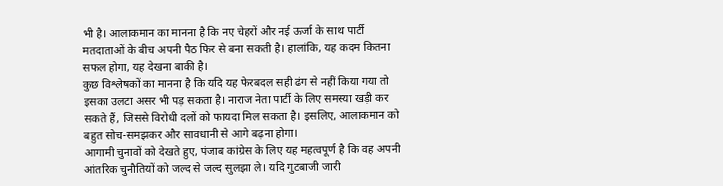भी है। आलाकमान का मानना है कि नए चेहरों और नई ऊर्जा के साथ पार्टी मतदाताओं के बीच अपनी पैठ फिर से बना सकती है। हालांकि, यह कदम कितना सफल होगा, यह देखना बाकी है।
कुछ विश्लेषकों का मानना है कि यदि यह फेरबदल सही ढंग से नहीं किया गया तो इसका उलटा असर भी पड़ सकता है। नाराज नेता पार्टी के लिए समस्या खड़ी कर सकते हैं, जिससे विरोधी दलों को फायदा मिल सकता है। इसलिए, आलाकमान को बहुत सोच-समझकर और सावधानी से आगे बढ़ना होगा।
आगामी चुनावों को देखते हुए, पंजाब कांग्रेस के लिए यह महत्वपूर्ण है कि वह अपनी आंतरिक चुनौतियों को जल्द से जल्द सुलझा ले। यदि गुटबाजी जारी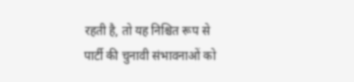रहती है, तो यह निश्चित रूप से पार्टी की चुनावी संभावनाओं को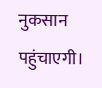नुकसान पहुंचाएगी।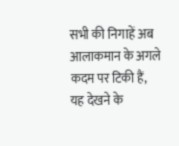सभी की निगाहें अब आलाकमान के अगले कदम पर टिकी हैं, यह देखने के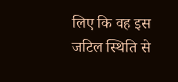लिए कि वह इस जटिल स्थिति से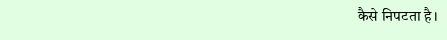कैसे निपटता है।